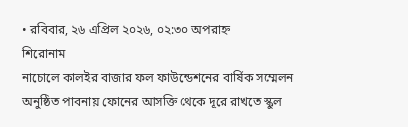• রবিবার, ২৬ এপ্রিল ২০২৬, ০২:৩০ অপরাহ্ন
শিরোনাম
নাচোলে কালইর বাজার ফল ফাউন্ডেশনের বার্ষিক সম্মেলন অনুষ্ঠিত পাবনায় ফোনের আসক্তি থেকে দূরে রাখতে স্কুল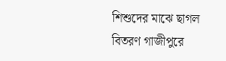শিশুদের মাঝে ছাগল বিতরণ গাজীপুরে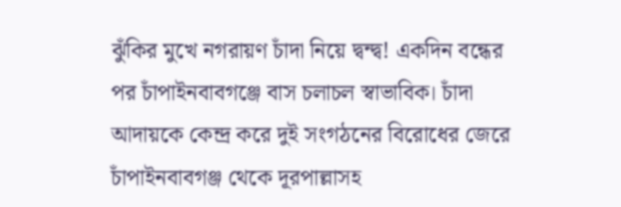ঝুঁকির মুখে নগরায়ণ চাঁদা নিয়ে দ্বন্দ্ব! একদিন বন্ধের পর চাঁপাইনবাবগঞ্জে বাস চলাচল স্বাভাবিক। চাঁদা আদায়কে কেন্দ্র করে দুই সংগঠনের বিরোধের জেরে চাঁপাইনবাবগঞ্জ থেকে দূরপাল্লাসহ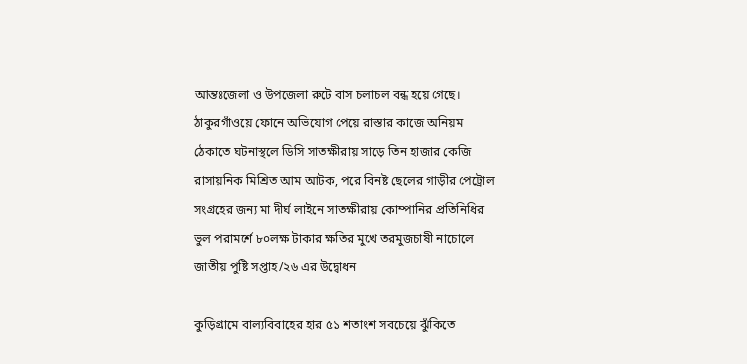আন্তঃজেলা ও উপজেলা রুটে বাস চলাচল বন্ধ হয়ে গেছে। ঠাকুরগাঁওয়ে ফোনে অভিযোগ পেয়ে রাস্তার কাজে অনিয়ম ঠেকাতে ঘটনাস্থলে ডিসি সাতক্ষীরায় সাড়ে তিন হাজার কেজি রাসায়নিক মিশ্রিত আম আটক, পরে বিনষ্ট ছেলের গাড়ীর পেট্রোল সংগ্রহের জন্য মা দীর্ঘ লাইনে সাতক্ষীরায় কোম্পানির প্রতিনিধির ভুল পরামর্শে ৮০লক্ষ টাকার ক্ষতির মুখে তরমুজচাষী নাচোলে জাতীয় পুষ্টি সপ্তাহ/২৬ এর উদ্বোধন

কুড়িগ্রামে বাল্যবিবাহের হার ৫১ শতাংশ সবচেয়ে ঝুঁকিতে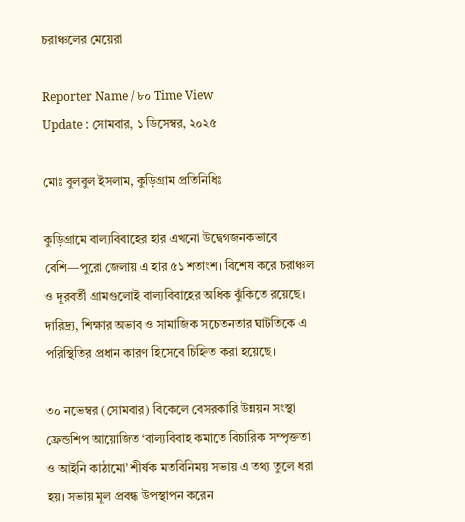চরাঞ্চলের মেয়েরা

Reporter Name / ৮০ Time View
Update : সোমবার, ১ ডিসেম্বর, ২০২৫

মোঃ বুলবুল ইসলাম, কুড়িগ্রাম প্রতিনিধিঃ

কুড়িগ্রামে বাল্যবিবাহের হার এখনো উদ্বেগজনকভাবে বেশি—পুরো জেলায় এ হার ৫১ শতাংশ। বিশেষ করে চরাঞ্চল ও দূরবর্তী গ্রামগুলোই বাল্যবিবাহের অধিক ঝুঁকিতে রয়েছে। দারিদ্র্য, শিক্ষার অভাব ও সামাজিক সচেতনতার ঘাটতিকে এ পরিস্থিতির প্রধান কারণ হিসেবে চিহ্নিত করা হয়েছে।

৩০ নভেম্বর (সোমবার) বিকেলে বেসরকারি উন্নয়ন সংস্থা ফ্রেন্ডশিপ আয়োজিত ‘বাল্যবিবাহ কমাতে বিচারিক সম্পৃক্ততা ও আইনি কাঠামো’ শীর্ষক মতবিনিময় সভায় এ তথ্য তুলে ধরা হয়। সভায় মূল প্রবন্ধ উপস্থাপন করেন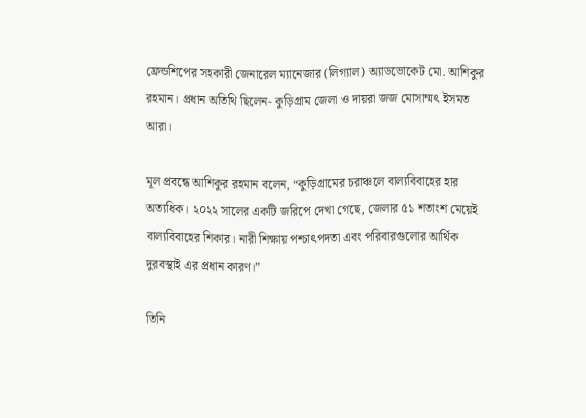ফ্রেন্ডশিপের সহকারী জেনারেল ম্যানেজার (লিগ্যাল) অ্যাডভোকেট মো. আশিকুর রহমান। প্রধান অতিথি ছিলেন- কুড়িগ্রাম জেলা ও দায়রা জজ মোসাম্মৎ ইসমত আরা।

মূল প্রবন্ধে আশিকুর রহমান বলেন, “কুড়িগ্রামের চরাঞ্চলে বাল্যবিবাহের হার অত্যধিক। ২০২২ সালের একটি জরিপে দেখা গেছে, জেলার ৫১ শতাংশ মেয়েই বাল্যবিবাহের শিকার। নারী শিক্ষায় পশ্চাৎপদতা এবং পরিবারগুলোর আর্থিক দুরবস্থাই এর প্রধান কারণ।”

তিনি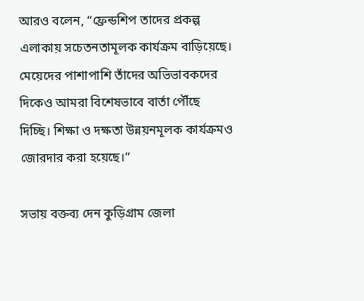আরও বলেন, “ফ্রেন্ডশিপ তাদের প্রকল্প এলাকায় সচেতনতামূলক কার্যক্রম বাড়িয়েছে। মেয়েদের পাশাপাশি তাঁদের অভিভাবকদের দিকেও আমরা বিশেষভাবে বার্তা পৌঁছে দিচ্ছি। শিক্ষা ও দক্ষতা উন্নয়নমূলক কার্যক্রমও জোরদার করা হয়েছে।”

সভায় বক্তব্য দেন কুড়িগ্রাম জেলা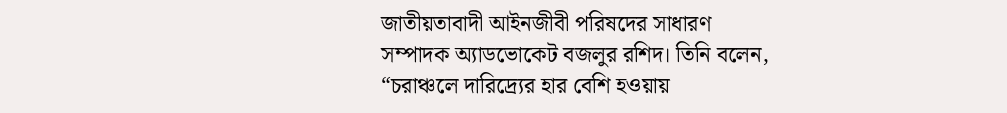জাতীয়তাবাদী আইনজীবী পরিষদের সাধারণ সম্পাদক অ্যাডভোকেট বজলুর রশিদ। তিনি বলেন, “চরাঞ্চলে দারিদ্র্যের হার বেশি হওয়ায়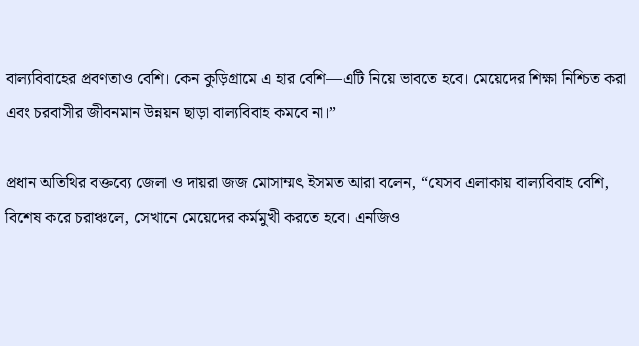বাল্যবিবাহের প্রবণতাও বেশি। কেন কুড়িগ্রামে এ হার বেশি—এটি নিয়ে ভাবতে হবে। মেয়েদের শিক্ষা নিশ্চিত করা এবং চরবাসীর জীবনমান উন্নয়ন ছাড়া বাল্যবিবাহ কমবে না।”

প্রধান অতিথির বক্তব্যে জেলা ও দায়রা জজ মোসাম্মৎ ইসমত আরা বলেন, “যেসব এলাকায় বাল্যবিবাহ বেশি, বিশেষ করে চরাঞ্চলে, সেখানে মেয়েদের কর্মমুখী করতে হবে। এনজিও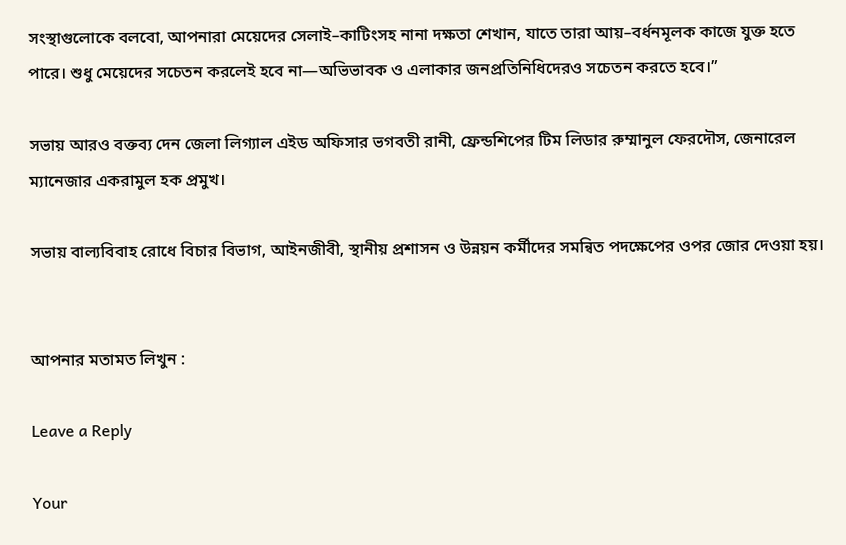সংস্থাগুলোকে বলবো, আপনারা মেয়েদের সেলাই–কাটিংসহ নানা দক্ষতা শেখান, যাতে তারা আয়–বর্ধনমূলক কাজে যুক্ত হতে পারে। শুধু মেয়েদের সচেতন করলেই হবে না—অভিভাবক ও এলাকার জনপ্রতিনিধিদেরও সচেতন করতে হবে।”

সভায় আরও বক্তব্য দেন জেলা লিগ্যাল এইড অফিসার ভগবতী রানী, ফ্রেন্ডশিপের টিম লিডার রুম্মানুল ফেরদৌস, জেনারেল ম্যানেজার একরামুল হক প্রমুখ।

সভায় বাল্যবিবাহ রোধে বিচার বিভাগ, আইনজীবী, স্থানীয় প্রশাসন ও উন্নয়ন কর্মীদের সমন্বিত পদক্ষেপের ওপর জোর দেওয়া হয়।


আপনার মতামত লিখুন :

Leave a Reply

Your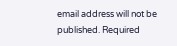email address will not be published. Required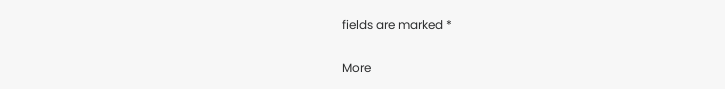fields are marked *

More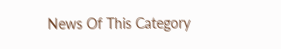News Of This Category